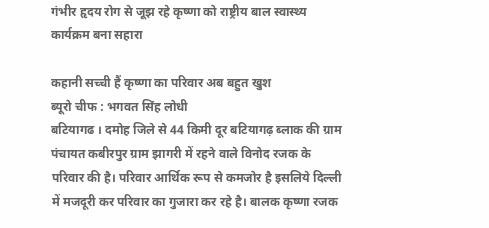गंभीर हृदय रोग से जूझ रहे कृष्णा को राष्ट्रीय बाल स्वास्थ्य कार्यक्रम बना सहारा

कहानी सच्ची हैं कृष्णा का परिवार अब बहुत खुश
ब्यूरो चीफ : भगवत सिंह लोधी
बटियागढ । दमोह जिले से 44 किमी दूर बटियागढ़ ब्लाक की ग्राम पंचायत कबीरपुर ग्राम झागरी में रहने वाले विनोद रजक के परिवार की है। परिवार आर्थिक रूप से कमजोर है इसलिये दिल्ली में मजदूरी कर परिवार का गुजारा कर रहे है। बालक कृष्णा रजक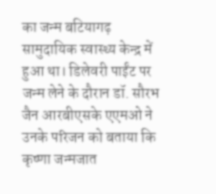का जन्म बटियागढ़ सामुदायिक स्वास्थ्य केन्द्र में हुआ था। डिलेवरी पाईंट पर जन्म लेने के दौरान डॉ. सौरभ जैन आरबीएसके एएमओ ने उनके परिजन को बताया कि कृष्णा जन्मजात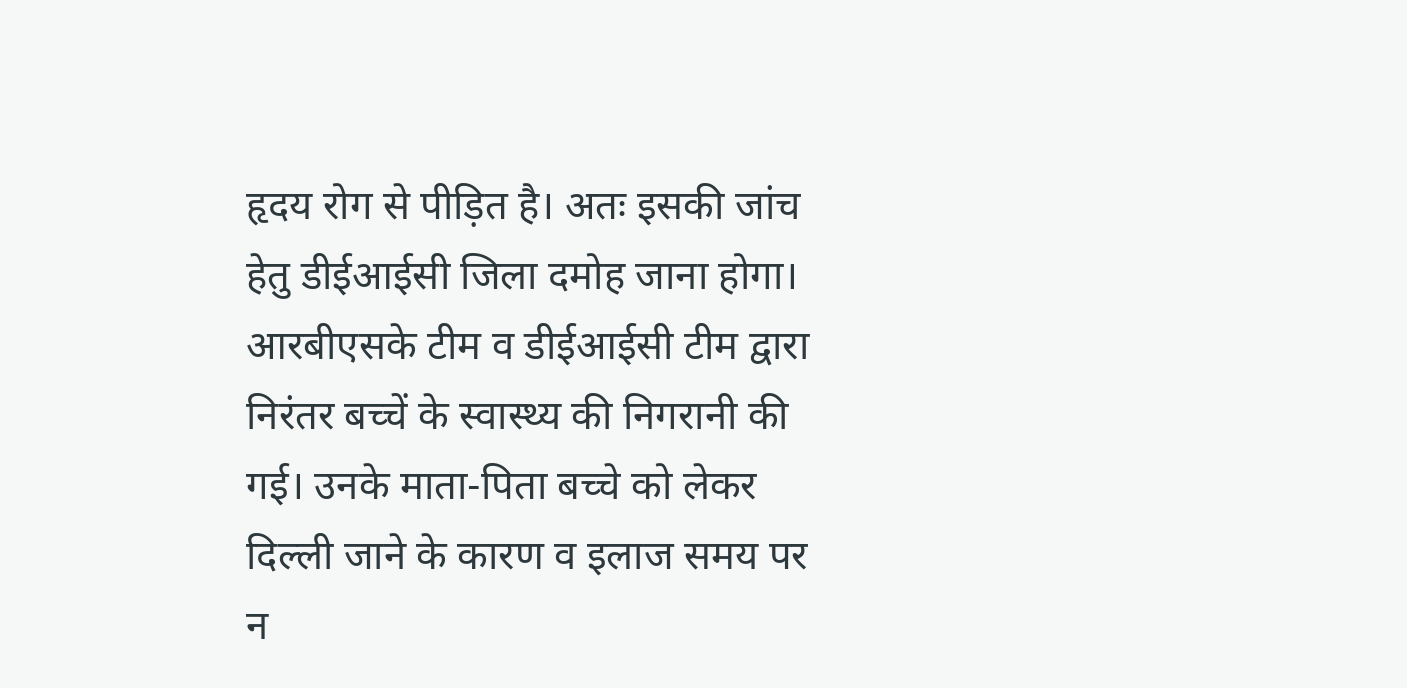हृदय रोग से पीड़ित है। अतः इसकी जांच हेतु डीईआईसी जिला दमोह जाना होगा। आरबीएसके टीम व डीईआईसी टीम द्वारा निरंतर बच्चें के स्वास्थ्य की निगरानी की गई। उनके माता-पिता बच्चे को लेकर दिल्ली जाने के कारण व इलाज समय पर न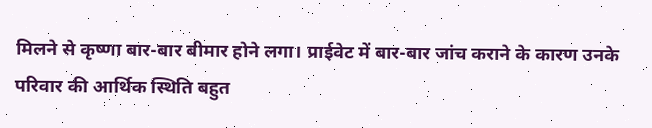मिलने से कृष्णा बार-बार बीमार होने लगा। प्राईवेट में बार-बार जांच कराने के कारण उनके परिवार की आर्थिक स्थिति बहुत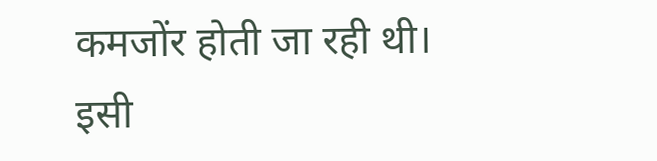कमजोंर होती जा रही थी। इसी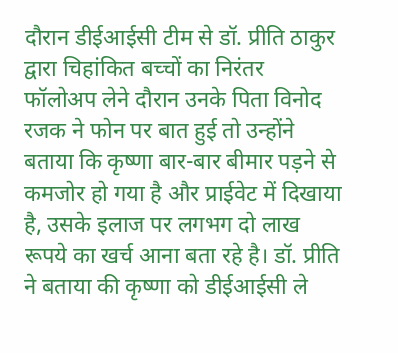दौरान डीईआईसी टीम से डॉ. प्रीति ठाकुर द्वारा चिहांकित बच्चों का निरंतर फॉलोअप लेने दौरान उनके पिता विनोद रजक ने फोन पर बात हुई तो उन्होंने बताया कि कृष्णा बार-बार बीमार पड़ने से कमजोर हो गया है और प्राईवेट में दिखाया है, उसके इलाज पर लगभग दो लाख रूपये का खर्च आना बता रहे है। डॉ. प्रीति ने बताया की कृष्णा को डीईआईसी ले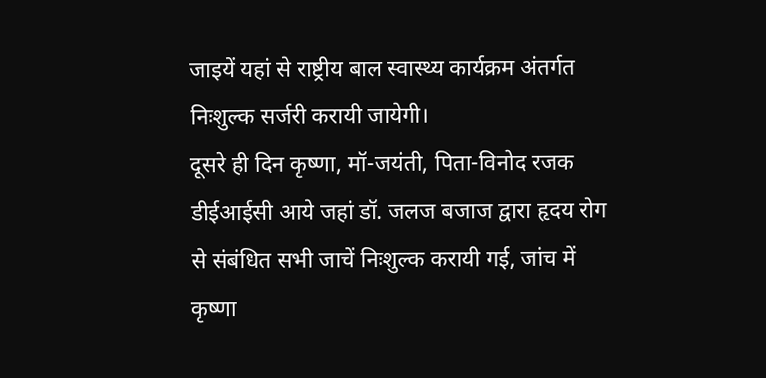जाइयें यहां से राष्ट्रीय बाल स्वास्थ्य कार्यक्रम अंतर्गत निःशुल्क सर्जरी करायी जायेगी।
दूसरे ही दिन कृष्णा, मॉ-जयंती, पिता-विनोद रजक डीईआईसी आये जहां डॉ. जलज बजाज द्वारा हृदय रोग से संबंधित सभी जाचें निःशुल्क करायी गई, जांच में कृष्णा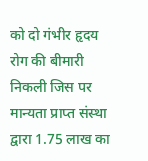को दो गंभीर हृदय रोग की बीमारी निकली जिस पर मान्यता प्राप्त संस्था द्वारा 1.75 लाख का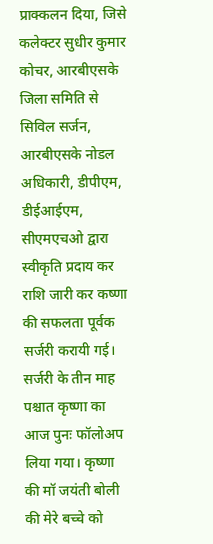प्राक्कलन दिया, जिसे कलेक्टर सुधीर कुमार कोचर, आरबीएसके जिला समिति से सिविल सर्जन, आरबीएसके नोडल अधिकारी, डीपीएम, डीईआईएम, सीएमएचओ द्वारा स्वीकृति प्रदाय कर राशि जारी कर कष्णा की सफलता पूर्वक सर्जरी करायी गई।
सर्जरी के तीन माह पश्चात कृष्णा का आज पुनः फॉलोअप लिया गया। कृष्णा की मॉ जयंती बोली की मेरे बच्चे को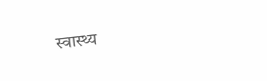स्वास्थ्य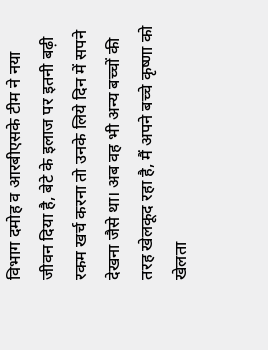विभाग दमोह व आरबीएसके टीम ने नया जीवन दिया है, बेटे के इलाज पर इतनी बढ़ी रकम खर्च करना तो उनके लिये दिन में सपने देखना जैसे था। अब वह भी अन्य बच्चों की तरह खेलकूद रहा है, मैं अपने बच्चे कृष्णा को खेलता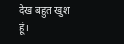देख बहुत खुश हूं।